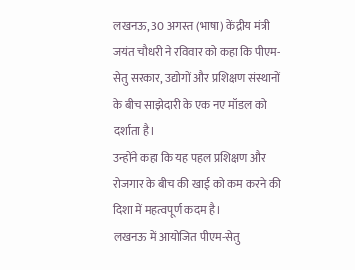लखनऊ, 30 अगस्त (भाषा) केंद्रीय मंत्री जयंत चौधरी ने रविवार को कहा कि पीएम-सेतु सरकार, उद्योगों और प्रशिक्षण संस्थानों के बीच साझेदारी के एक नए मॉडल को दर्शाता है।
उन्होंने कहा कि यह पहल प्रशिक्षण और रोजगार के बीच की खाई को कम करने की दिशा में महत्वपूर्ण कदम है।
लखनऊ में आयोजित पीएम-सेतु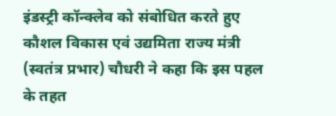इंडस्ट्री कॉन्क्लेव को संबोधित करते हुए कौशल विकास एवं उद्यमिता राज्य मंत्री (स्वतंत्र प्रभार) चौधरी ने कहा कि इस पहल के तहत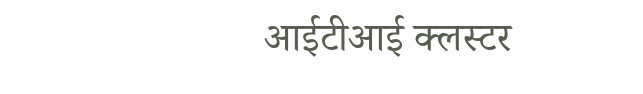आईटीआई क्लस्टर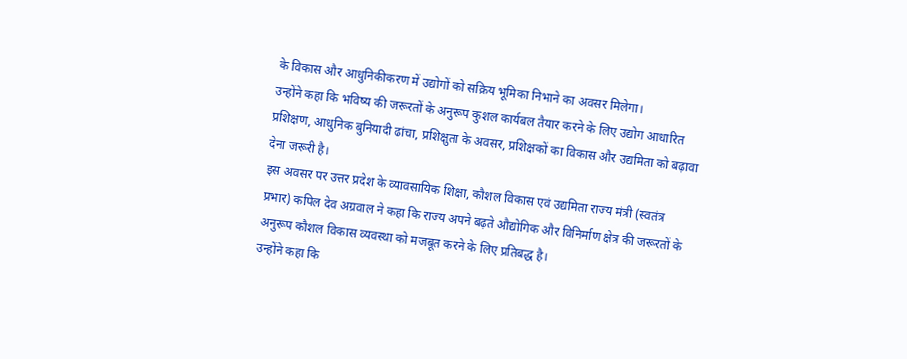के विकास और आधुनिकीकरण में उद्योगों को सक्रिय भूमिका निभाने का अवसर मिलेगा।
उन्होंने कहा कि भविष्य की जरूरतों के अनुरूप कुशल कार्यबल तैयार करने के लिए उद्योग आधारित प्रशिक्षण, आधुनिक बुनियादी ढांचा, प्रशिक्षुता के अवसर, प्रशिक्षकों का विकास और उद्यमिता को बढ़ावा देना जरूरी है।
इस अवसर पर उत्तर प्रदेश के व्यावसायिक शिक्षा, कौशल विकास एवं उद्यमिता राज्य मंत्री (स्वतंत्र प्रभार) कपिल देव अग्रवाल ने कहा कि राज्य अपने बढ़ते औद्योगिक और विनिर्माण क्षेत्र की जरूरतों के अनुरूप कौशल विकास व्यवस्था को मजबूत करने के लिए प्रतिबद्ध है।
उन्होंने कहा कि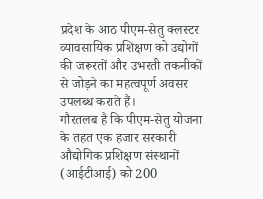प्रदेश के आठ पीएम-सेतु क्लस्टर व्यावसायिक प्रशिक्षण को उद्योगों की जरूरतों और उभरती तकनीकों से जोड़ने का महत्वपूर्ण अवसर उपलब्ध कराते हैं।
गौरतलब है कि पीएम-सेतु योजना के तहत एक हजार सरकारी औद्योगिक प्रशिक्षण संस्थानों (आईटीआई) को 200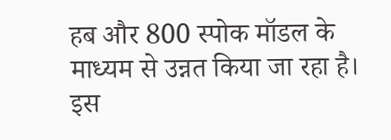हब और 800 स्पोक मॉडल के माध्यम से उन्नत किया जा रहा है। इस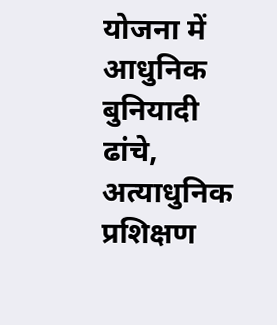योजना में आधुनिक बुनियादी ढांचे, अत्याधुनिक प्रशिक्षण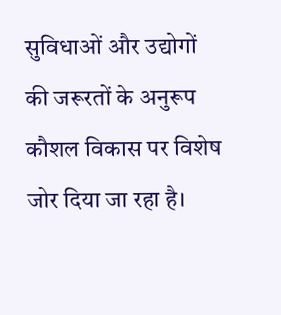सुविधाओं और उद्योगों की जरूरतों के अनुरूप कौशल विकास पर विशेष जोर दिया जा रहा है।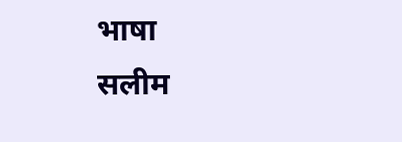भाषा
सलीम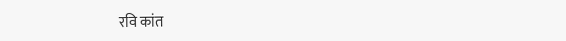रवि कांत